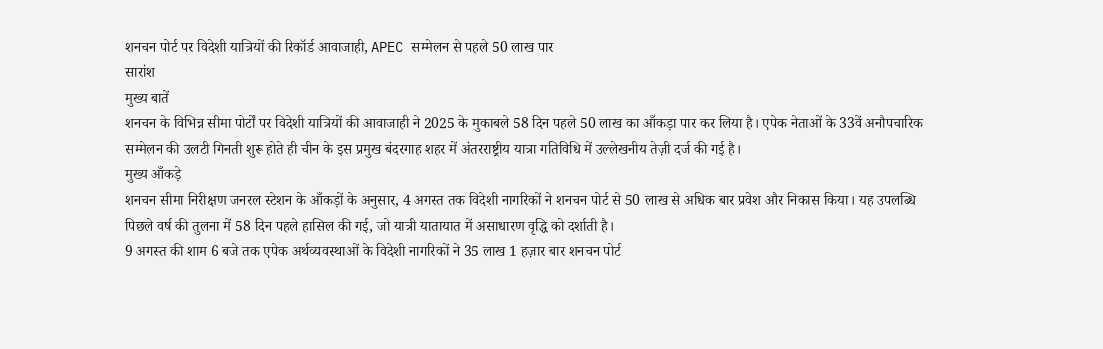शनचन पोर्ट पर विदेशी यात्रियों की रिकॉर्ड आवाजाही, APEC सम्मेलन से पहले 50 लाख पार
सारांश
मुख्य बातें
शनचन के विभिन्न सीमा पोर्टों पर विदेशी यात्रियों की आवाजाही ने 2025 के मुकाबले 58 दिन पहले 50 लाख का आँकड़ा पार कर लिया है। एपेक नेताओं के 33वें अनौपचारिक सम्मेलन की उलटी गिनती शुरू होते ही चीन के इस प्रमुख बंदरगाह शहर में अंतरराष्ट्रीय यात्रा गतिविधि में उल्लेखनीय तेज़ी दर्ज की गई है।
मुख्य आँकड़े
शनचन सीमा निरीक्षण जनरल स्टेशन के आँकड़ों के अनुसार, 4 अगस्त तक विदेशी नागरिकों ने शनचन पोर्ट से 50 लाख से अधिक बार प्रवेश और निकास किया। यह उपलब्धि पिछले वर्ष की तुलना में 58 दिन पहले हासिल की गई, जो यात्री यातायात में असाधारण वृद्धि को दर्शाती है।
9 अगस्त की शाम 6 बजे तक एपेक अर्थव्यवस्थाओं के विदेशी नागरिकों ने 35 लाख 1 हज़ार बार शनचन पोर्ट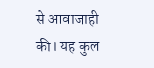से आवाजाही की। यह कुल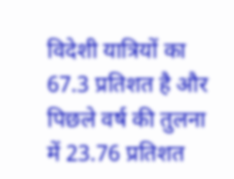विदेशी यात्रियों का 67.3 प्रतिशत है और पिछले वर्ष की तुलना में 23.76 प्रतिशत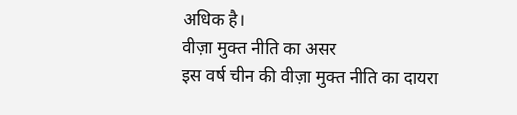अधिक है।
वीज़ा मुक्त नीति का असर
इस वर्ष चीन की वीज़ा मुक्त नीति का दायरा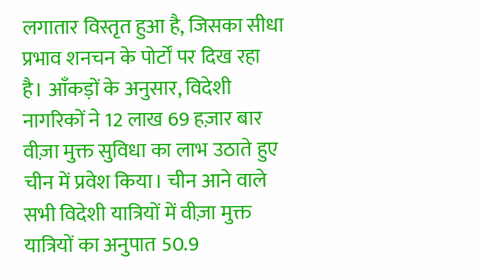लगातार विस्तृत हुआ है, जिसका सीधा प्रभाव शनचन के पोर्टों पर दिख रहा है। आँकड़ों के अनुसार, विदेशी नागरिकों ने 12 लाख 69 हज़ार बार वीज़ा मुक्त सुविधा का लाभ उठाते हुए चीन में प्रवेश किया। चीन आने वाले सभी विदेशी यात्रियों में वीज़ा मुक्त यात्रियों का अनुपात 50.9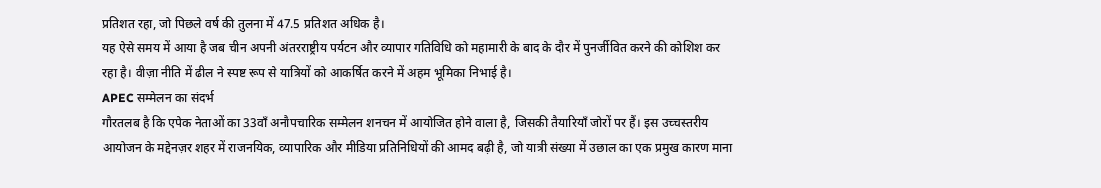प्रतिशत रहा, जो पिछले वर्ष की तुलना में 47.5 प्रतिशत अधिक है।
यह ऐसे समय में आया है जब चीन अपनी अंतरराष्ट्रीय पर्यटन और व्यापार गतिविधि को महामारी के बाद के दौर में पुनर्जीवित करने की कोशिश कर रहा है। वीज़ा नीति में ढील ने स्पष्ट रूप से यात्रियों को आकर्षित करने में अहम भूमिका निभाई है।
APEC सम्मेलन का संदर्भ
गौरतलब है कि एपेक नेताओं का 33वाँ अनौपचारिक सम्मेलन शनचन में आयोजित होने वाला है, जिसकी तैयारियाँ जोरों पर हैं। इस उच्चस्तरीय आयोजन के मद्देनज़र शहर में राजनयिक, व्यापारिक और मीडिया प्रतिनिधियों की आमद बढ़ी है, जो यात्री संख्या में उछाल का एक प्रमुख कारण माना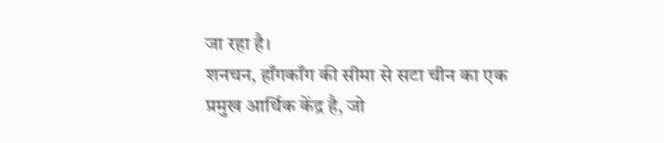जा रहा है।
शनचन, हाँगकाँग की सीमा से सटा चीन का एक प्रमुख आर्थिक केंद्र है, जो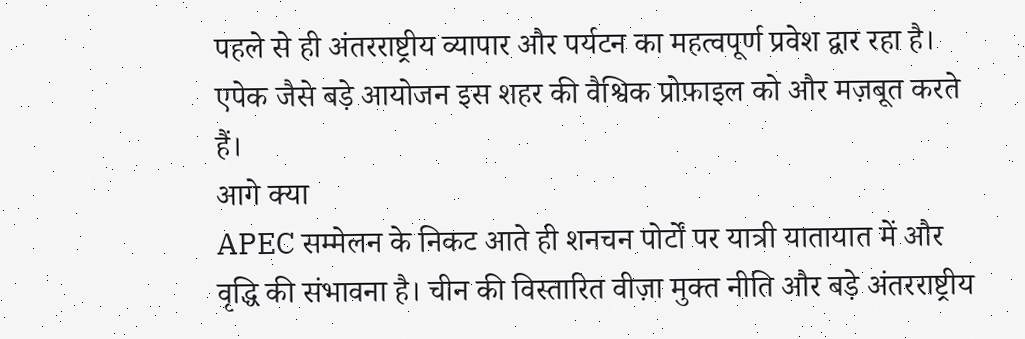पहले से ही अंतरराष्ट्रीय व्यापार और पर्यटन का महत्वपूर्ण प्रवेश द्वार रहा है। एपेक जैसे बड़े आयोजन इस शहर की वैश्विक प्रोफ़ाइल को और मज़बूत करते हैं।
आगे क्या
APEC सम्मेलन के निकट आते ही शनचन पोर्टों पर यात्री यातायात में और वृद्धि की संभावना है। चीन की विस्तारित वीज़ा मुक्त नीति और बड़े अंतरराष्ट्रीय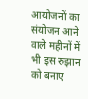आयोजनों का संयोजन आने वाले महीनों में भी इस रुझान को बनाए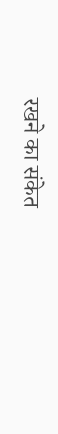रखने का संकेत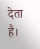देता है।